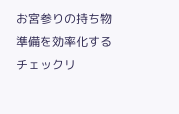お宮参りの持ち物準備を効率化するチェックリ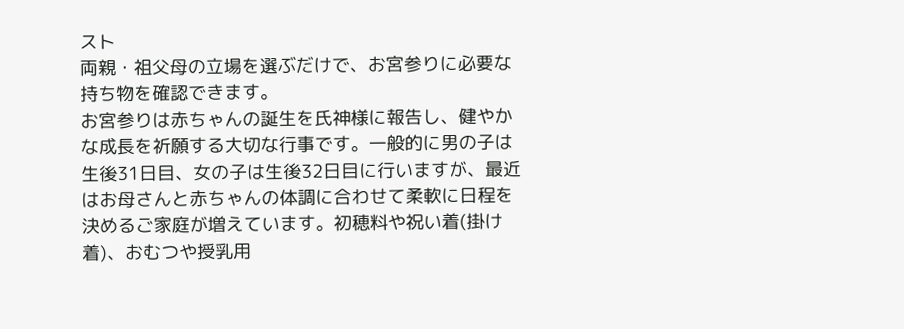スト
両親・祖父母の立場を選ぶだけで、お宮参りに必要な持ち物を確認できます。
お宮参りは赤ちゃんの誕生を氏神様に報告し、健やかな成長を祈願する大切な行事です。一般的に男の子は生後31日目、女の子は生後32日目に行いますが、最近はお母さんと赤ちゃんの体調に合わせて柔軟に日程を決めるご家庭が増えています。初穂料や祝い着(掛け着)、おむつや授乳用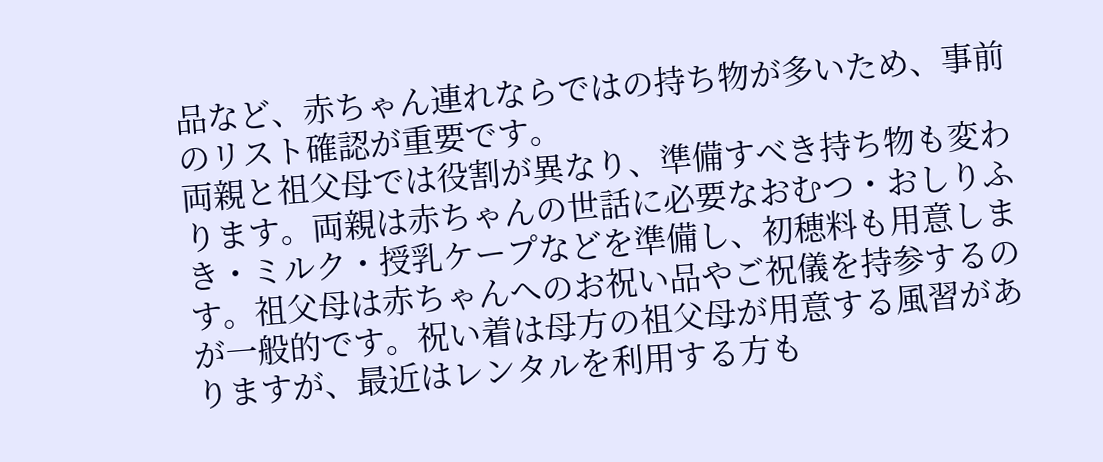品など、赤ちゃん連れならではの持ち物が多いため、事前のリスト確認が重要です。
両親と祖父母では役割が異なり、準備すべき持ち物も変わります。両親は赤ちゃんの世話に必要なおむつ・おしりふき・ミルク・授乳ケープなどを準備し、初穂料も用意します。祖父母は赤ちゃんへのお祝い品やご祝儀を持参するのが一般的です。祝い着は母方の祖父母が用意する風習がありますが、最近はレンタルを利用する方も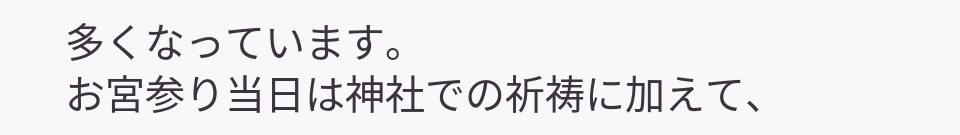多くなっています。
お宮参り当日は神社での祈祷に加えて、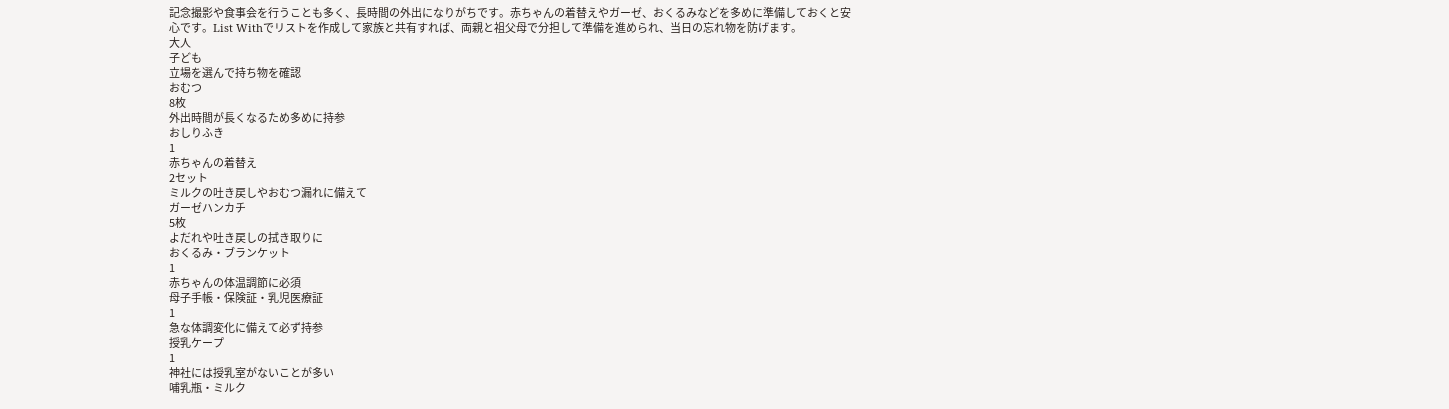記念撮影や食事会を行うことも多く、長時間の外出になりがちです。赤ちゃんの着替えやガーゼ、おくるみなどを多めに準備しておくと安心です。List Withでリストを作成して家族と共有すれば、両親と祖父母で分担して準備を進められ、当日の忘れ物を防げます。
大人
子ども
立場を選んで持ち物を確認
おむつ
8枚
外出時間が長くなるため多めに持参
おしりふき
1
赤ちゃんの着替え
2セット
ミルクの吐き戻しやおむつ漏れに備えて
ガーゼハンカチ
5枚
よだれや吐き戻しの拭き取りに
おくるみ・ブランケット
1
赤ちゃんの体温調節に必須
母子手帳・保険証・乳児医療証
1
急な体調変化に備えて必ず持参
授乳ケープ
1
神社には授乳室がないことが多い
哺乳瓶・ミルク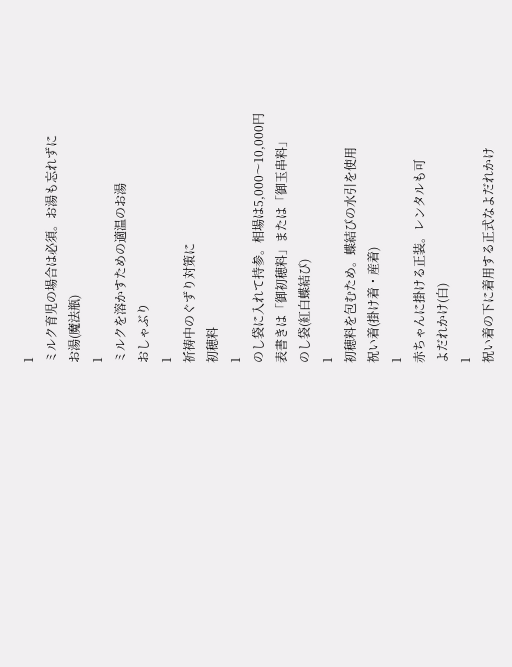1
ミルク育児の場合は必須。お湯も忘れずに
お湯(魔法瓶)
1
ミルクを溶かすための適温のお湯
おしゃぶり
1
祈祷中のぐずり対策に
初穂料
1
のし袋に入れて持参。相場は5,000〜10,000円
表書きは「御初穂料」または「御玉串料」
のし袋(紅白蝶結び)
1
初穂料を包むため。蝶結びの水引を使用
祝い着(掛け着・産着)
1
赤ちゃんに掛ける正装。レンタルも可
よだれかけ(白)
1
祝い着の下に着用する正式なよだれかけ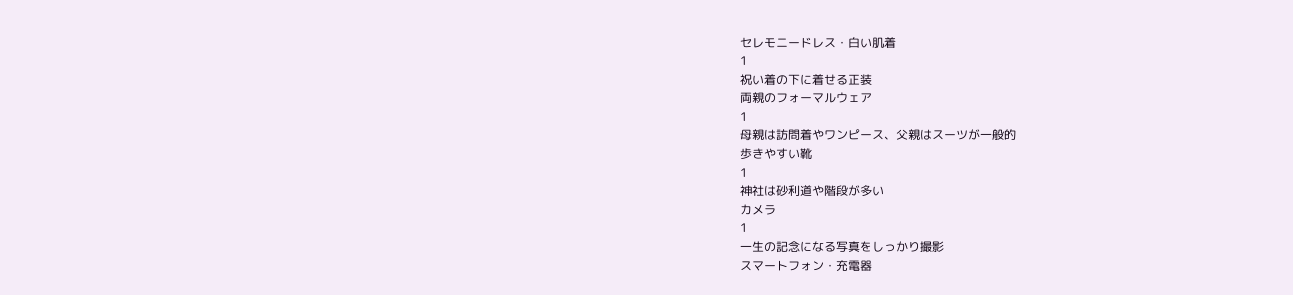セレモニードレス・白い肌着
1
祝い着の下に着せる正装
両親のフォーマルウェア
1
母親は訪問着やワンピース、父親はスーツが一般的
歩きやすい靴
1
神社は砂利道や階段が多い
カメラ
1
一生の記念になる写真をしっかり撮影
スマートフォン・充電器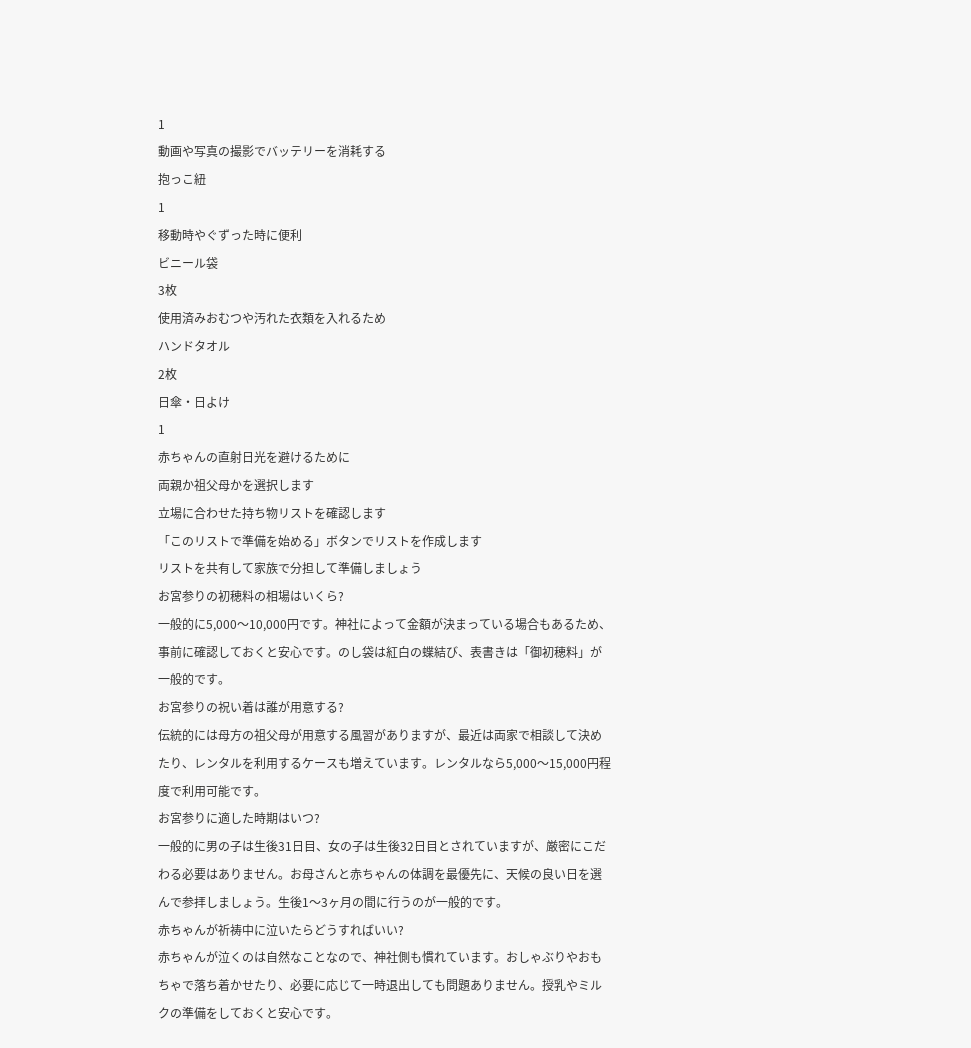1
動画や写真の撮影でバッテリーを消耗する
抱っこ紐
1
移動時やぐずった時に便利
ビニール袋
3枚
使用済みおむつや汚れた衣類を入れるため
ハンドタオル
2枚
日傘・日よけ
1
赤ちゃんの直射日光を避けるために
両親か祖父母かを選択します
立場に合わせた持ち物リストを確認します
「このリストで準備を始める」ボタンでリストを作成します
リストを共有して家族で分担して準備しましょう
お宮参りの初穂料の相場はいくら?
一般的に5,000〜10,000円です。神社によって金額が決まっている場合もあるため、事前に確認しておくと安心です。のし袋は紅白の蝶結び、表書きは「御初穂料」が一般的です。
お宮参りの祝い着は誰が用意する?
伝統的には母方の祖父母が用意する風習がありますが、最近は両家で相談して決めたり、レンタルを利用するケースも増えています。レンタルなら5,000〜15,000円程度で利用可能です。
お宮参りに適した時期はいつ?
一般的に男の子は生後31日目、女の子は生後32日目とされていますが、厳密にこだわる必要はありません。お母さんと赤ちゃんの体調を最優先に、天候の良い日を選んで参拝しましょう。生後1〜3ヶ月の間に行うのが一般的です。
赤ちゃんが祈祷中に泣いたらどうすればいい?
赤ちゃんが泣くのは自然なことなので、神社側も慣れています。おしゃぶりやおもちゃで落ち着かせたり、必要に応じて一時退出しても問題ありません。授乳やミルクの準備をしておくと安心です。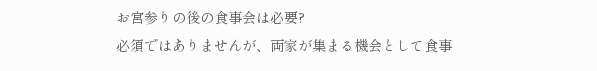お宮参りの後の食事会は必要?
必須ではありませんが、両家が集まる機会として食事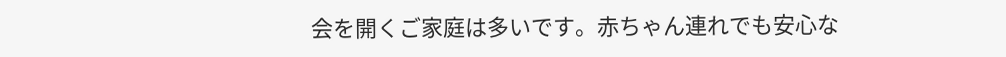会を開くご家庭は多いです。赤ちゃん連れでも安心な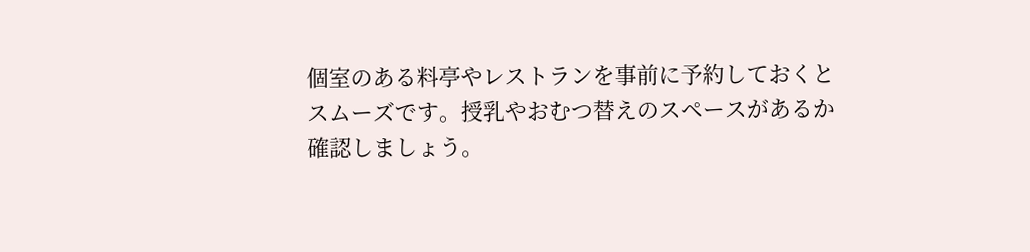個室のある料亭やレストランを事前に予約しておくとスムーズです。授乳やおむつ替えのスペースがあるか確認しましょう。